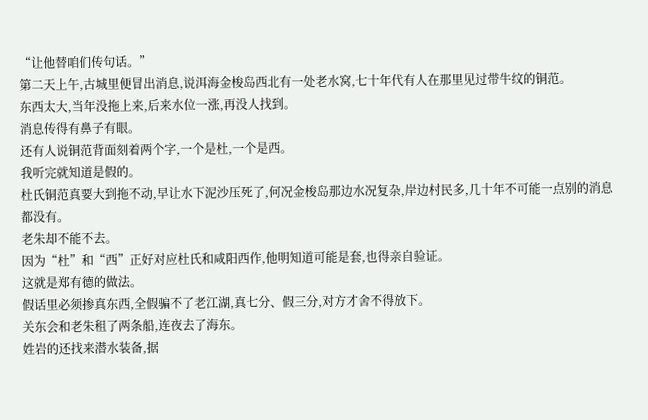“让他替咱们传句话。”
第二天上午,古城里便冒出消息,说洱海金梭岛西北有一处老水窝,七十年代有人在那里见过带牛纹的铜范。
东西太大,当年没拖上来,后来水位一涨,再没人找到。
消息传得有鼻子有眼。
还有人说铜范背面刻着两个字,一个是杜,一个是西。
我听完就知道是假的。
杜氏铜范真要大到拖不动,早让水下泥沙压死了,何况金梭岛那边水况复杂,岸边村民多,几十年不可能一点别的消息都没有。
老朱却不能不去。
因为“杜”和“西”正好对应杜氏和咸阳西作,他明知道可能是套,也得亲自验证。
这就是郑有德的做法。
假话里必须掺真东西,全假骗不了老江湖,真七分、假三分,对方才舍不得放下。
关东会和老朱租了两条船,连夜去了海东。
姓岩的还找来潜水装备,据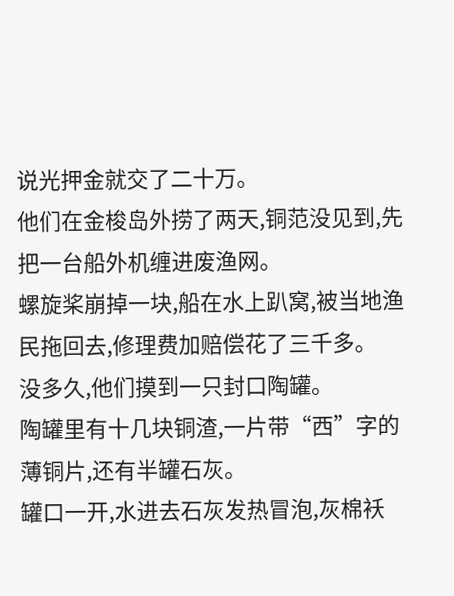说光押金就交了二十万。
他们在金梭岛外捞了两天,铜范没见到,先把一台船外机缠进废渔网。
螺旋桨崩掉一块,船在水上趴窝,被当地渔民拖回去,修理费加赔偿花了三千多。
没多久,他们摸到一只封口陶罐。
陶罐里有十几块铜渣,一片带“西”字的薄铜片,还有半罐石灰。
罐口一开,水进去石灰发热冒泡,灰棉袄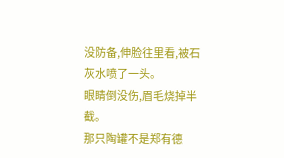没防备,伸脸往里看,被石灰水喷了一头。
眼睛倒没伤,眉毛烧掉半截。
那只陶罐不是郑有德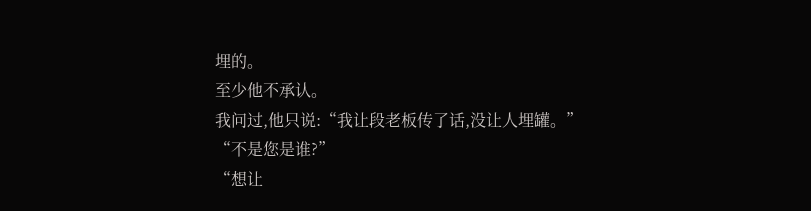埋的。
至少他不承认。
我问过,他只说:“我让段老板传了话,没让人埋罐。”
“不是您是谁?”
“想让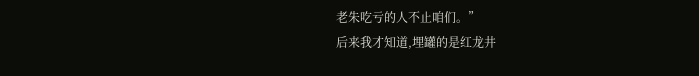老朱吃亏的人不止咱们。”
后来我才知道,埋罐的是红龙井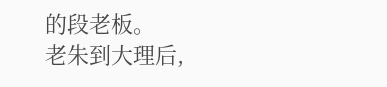的段老板。
老朱到大理后,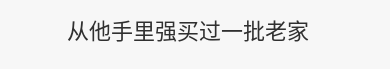从他手里强买过一批老家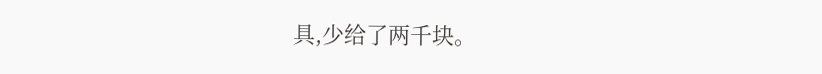具,少给了两千块。